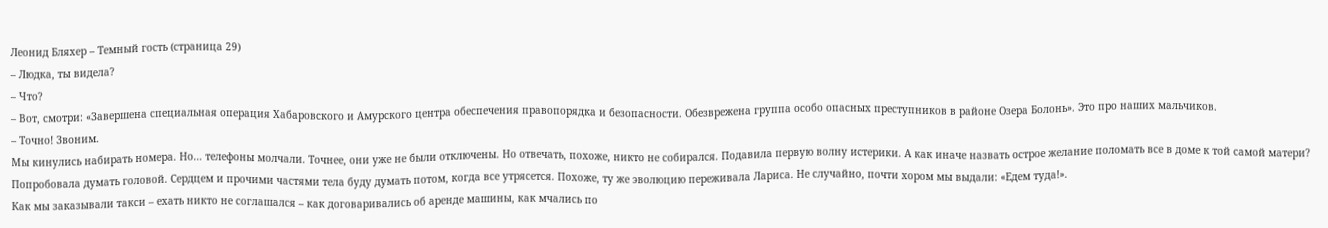Леонид Бляхер – Темный гость (страница 29)
– Людка, ты видела?
– Что?
– Вот, смотри: «Завершена специальная операция Хабаровского и Амурского центра обеспечения правопорядка и безопасности. Обезврежена группа особо опасных преступников в районе Озера Болонь». Это про наших мальчиков.
– Точно! Звоним.
Мы кинулись набирать номера. Но… телефоны молчали. Точнее, они уже не были отключены. Но отвечать, похоже, никто не собирался. Подавила первую волну истерики. А как иначе назвать острое желание поломать все в доме к той самой матери? Попробовала думать головой. Сердцем и прочими частями тела буду думать потом, когда все утрясется. Похоже, ту же эволюцию переживала Лариса. Не случайно, почти хором мы выдали: «Едем туда!».
Как мы заказывали такси – ехать никто не соглашался – как договаривались об аренде машины, как мчались по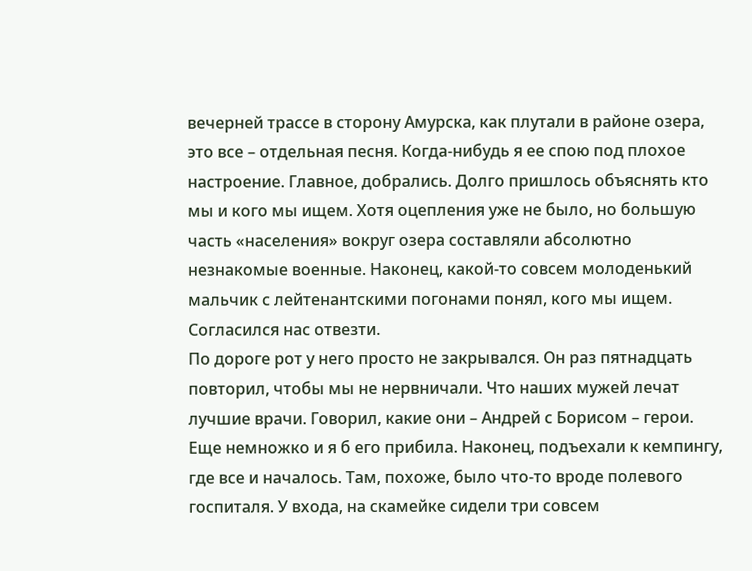вечерней трассе в сторону Амурска, как плутали в районе озера, это все – отдельная песня. Когда-нибудь я ее спою под плохое настроение. Главное, добрались. Долго пришлось объяснять кто мы и кого мы ищем. Хотя оцепления уже не было, но большую часть «населения» вокруг озера составляли абсолютно незнакомые военные. Наконец, какой-то совсем молоденький мальчик с лейтенантскими погонами понял, кого мы ищем. Согласился нас отвезти.
По дороге рот у него просто не закрывался. Он раз пятнадцать повторил, чтобы мы не нервничали. Что наших мужей лечат лучшие врачи. Говорил, какие они – Андрей с Борисом – герои. Еще немножко и я б его прибила. Наконец, подъехали к кемпингу, где все и началось. Там, похоже, было что-то вроде полевого госпиталя. У входа, на скамейке сидели три совсем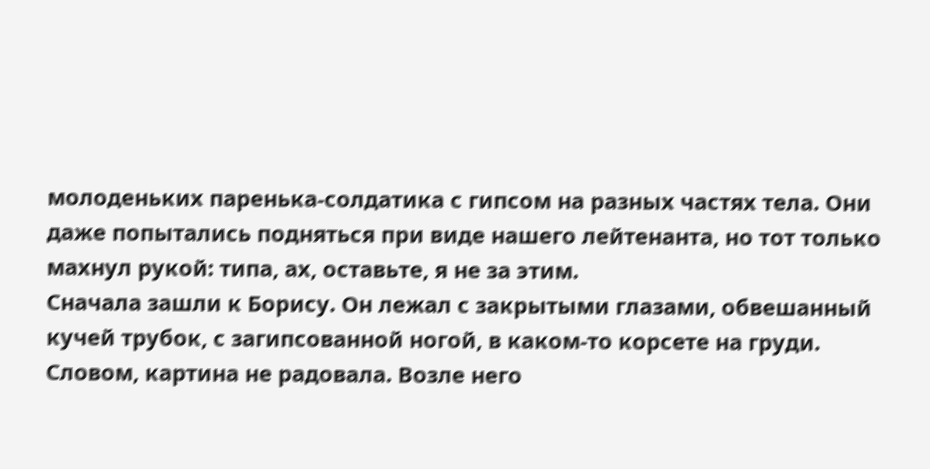молоденьких паренька-солдатика с гипсом на разных частях тела. Они даже попытались подняться при виде нашего лейтенанта, но тот только махнул рукой: типа, ах, оставьте, я не за этим.
Сначала зашли к Борису. Он лежал с закрытыми глазами, обвешанный кучей трубок, с загипсованной ногой, в каком-то корсете на груди. Словом, картина не радовала. Возле него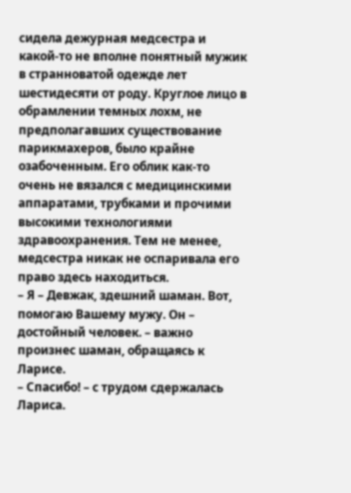сидела дежурная медсестра и какой-то не вполне понятный мужик в странноватой одежде лет шестидесяти от роду. Круглое лицо в обрамлении темных лохм, не предполагавших существование парикмахеров, было крайне озабоченным. Его облик как-то очень не вязался с медицинскими аппаратами, трубками и прочими высокими технологиями здравоохранения. Тем не менее, медсестра никак не оспаривала его право здесь находиться.
– Я – Девжак, здешний шаман. Вот, помогаю Вашему мужу. Он – достойный человек. – важно произнес шаман, обращаясь к Ларисе.
– Спасибо! – с трудом сдержалась Лариса.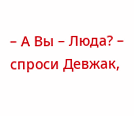– А Вы – Люда? – спроси Девжак,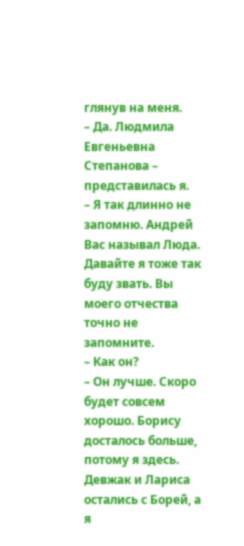глянув на меня.
– Да. Людмила Евгеньевна Степанова – представилась я.
– Я так длинно не запомню. Андрей Вас называл Люда. Давайте я тоже так буду звать. Вы моего отчества точно не запомните.
– Как он?
– Он лучше. Скоро будет совсем хорошо. Борису досталось больше, потому я здесь.
Девжак и Лариса остались с Борей, а я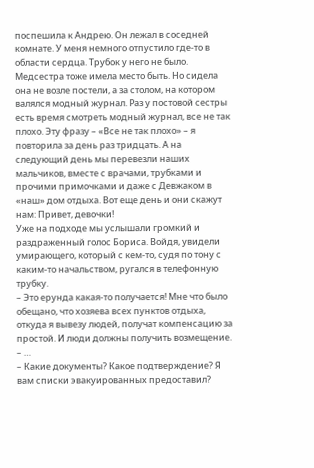поспешила к Андрею. Он лежал в соседней комнате. У меня немного отпустило где-то в области сердца. Трубок у него не было. Медсестра тоже имела место быть. Но сидела она не возле постели, а за столом, на котором валялся модный журнал. Раз у постовой сестры есть время смотреть модный журнал, все не так плохо. Эту фразу – «Все не так плохо» – я повторила за день раз тридцать. А на следующий день мы перевезли наших мальчиков, вместе с врачами, трубками и прочими примочками и даже с Девжаком в «наш» дом отдыха. Вот еще день и они скажут нам: Привет, девочки!
Уже на подходе мы услышали громкий и раздраженный голос Бориса. Войдя, увидели умирающего, который с кем-то, судя по тону с каким-то начальством, ругался в телефонную трубку.
– Это ерунда какая-то получается! Мне что было обещано, что хозяева всех пунктов отдыха, откуда я вывезу людей, получат компенсацию за простой. И люди должны получить возмещение.
– …
– Какие документы? Какое подтверждение? Я вам списки эвакуированных предоставил?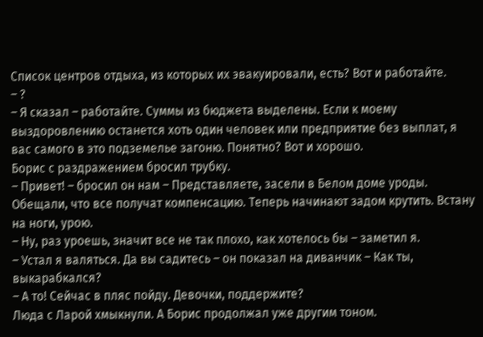Список центров отдыха, из которых их эвакуировали, есть? Вот и работайте.
– ?
– Я сказал – работайте. Суммы из бюджета выделены. Если к моему выздоровлению останется хоть один человек или предприятие без выплат, я вас самого в это подземелье загоню. Понятно? Вот и хорошо.
Борис с раздражением бросил трубку.
– Привет! – бросил он нам – Представляете, засели в Белом доме уроды. Обещали, что все получат компенсацию. Теперь начинают задом крутить. Встану на ноги, урою.
– Ну, раз уроешь, значит все не так плохо, как хотелось бы – заметил я.
– Устал я валяться. Да вы садитесь – он показал на диванчик – Как ты, выкарабкался?
– А то! Сейчас в пляс пойду. Девочки, поддержите?
Люда с Ларой хмыкнули. А Борис продолжал уже другим тоном.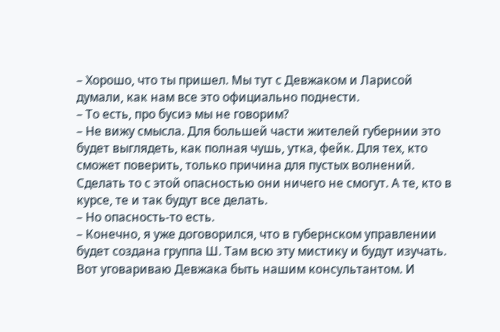– Хорошо, что ты пришел. Мы тут с Девжаком и Ларисой думали, как нам все это официально поднести.
– То есть, про бусиэ мы не говорим?
– Не вижу смысла. Для большей части жителей губернии это будет выглядеть, как полная чушь, утка, фейк. Для тех, кто сможет поверить, только причина для пустых волнений. Сделать то с этой опасностью они ничего не смогут. А те, кто в курсе, те и так будут все делать.
– Но опасность-то есть.
– Конечно, я уже договорился, что в губернском управлении будет создана группа Ш. Там всю эту мистику и будут изучать. Вот уговариваю Девжака быть нашим консультантом. И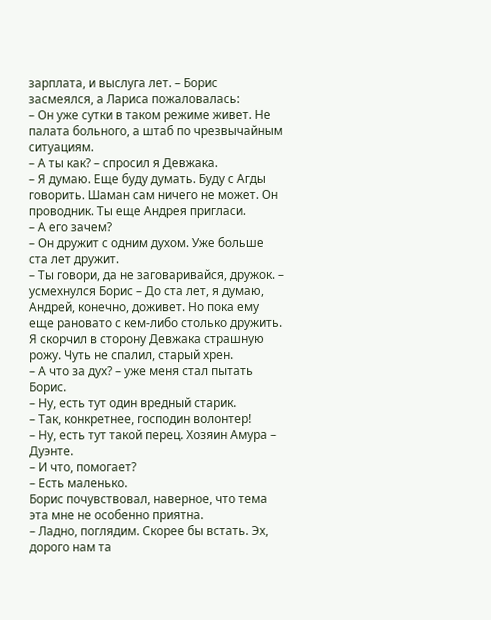зарплата, и выслуга лет. – Борис засмеялся, а Лариса пожаловалась:
– Он уже сутки в таком режиме живет. Не палата больного, а штаб по чрезвычайным ситуациям.
– А ты как? – спросил я Девжака.
– Я думаю. Еще буду думать. Буду с Агды говорить. Шаман сам ничего не может. Он проводник. Ты еще Андрея пригласи.
– А его зачем?
– Он дружит с одним духом. Уже больше ста лет дружит.
– Ты говори, да не заговаривайся, дружок. – усмехнулся Борис – До ста лет, я думаю, Андрей, конечно, доживет. Но пока ему еще рановато с кем-либо столько дружить.
Я скорчил в сторону Девжака страшную рожу. Чуть не спалил, старый хрен.
– А что за дух? – уже меня стал пытать Борис.
– Ну, есть тут один вредный старик.
– Так, конкретнее, господин волонтер!
– Ну, есть тут такой перец. Хозяин Амура – Дуэнте.
– И что, помогает?
– Есть маленько.
Борис почувствовал, наверное, что тема эта мне не особенно приятна.
– Ладно, поглядим. Скорее бы встать. Эх, дорого нам та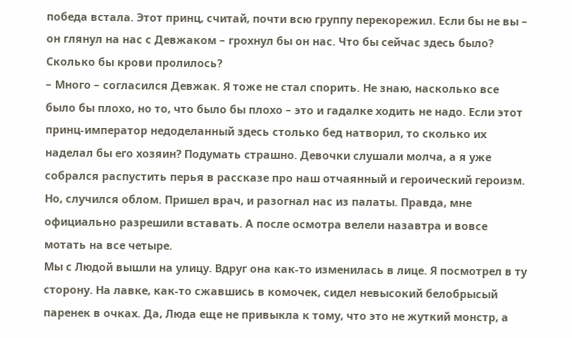победа встала. Этот принц, считай, почти всю группу перекорежил. Если бы не вы – он глянул на нас с Девжаком – грохнул бы он нас. Что бы сейчас здесь было? Сколько бы крови пролилось?
– Много – согласился Девжак. Я тоже не стал спорить. Не знаю, насколько все было бы плохо, но то, что было бы плохо – это и гадалке ходить не надо. Если этот принц-император недоделанный здесь столько бед натворил, то сколько их наделал бы его хозяин? Подумать страшно. Девочки слушали молча, а я уже собрался распустить перья в рассказе про наш отчаянный и героический героизм. Но, случился облом. Пришел врач, и разогнал нас из палаты. Правда, мне официально разрешили вставать. А после осмотра велели назавтра и вовсе мотать на все четыре.
Мы с Людой вышли на улицу. Вдруг она как-то изменилась в лице. Я посмотрел в ту сторону. На лавке, как-то сжавшись в комочек, сидел невысокий белобрысый паренек в очках. Да, Люда еще не привыкла к тому, что это не жуткий монстр, а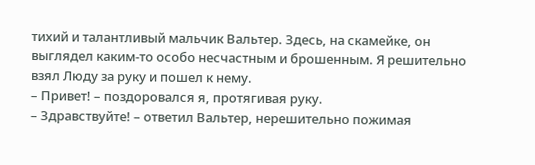тихий и талантливый мальчик Вальтер. Здесь, на скамейке, он выглядел каким-то особо несчастным и брошенным. Я решительно взял Люду за руку и пошел к нему.
– Привет! – поздоровался я, протягивая руку.
– Здравствуйте! – ответил Вальтер, нерешительно пожимая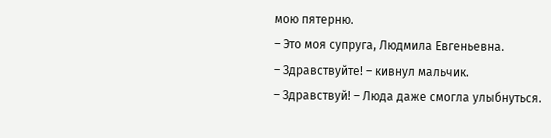мою пятерню.
– Это моя супруга, Людмила Евгеньевна.
– Здравствуйте! – кивнул мальчик.
– Здравствуй! – Люда даже смогла улыбнуться.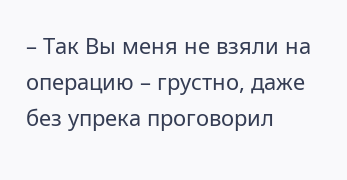– Так Вы меня не взяли на операцию – грустно, даже без упрека проговорил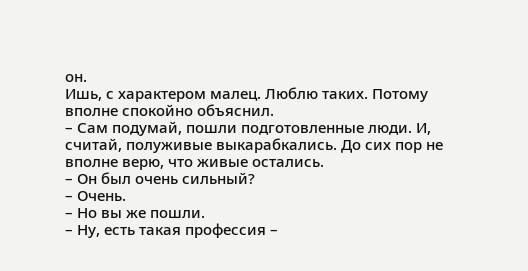он.
Ишь, с характером малец. Люблю таких. Потому вполне спокойно объяснил.
– Сам подумай, пошли подготовленные люди. И, считай, полуживые выкарабкались. До сих пор не вполне верю, что живые остались.
– Он был очень сильный?
– Очень.
– Но вы же пошли.
– Ну, есть такая профессия –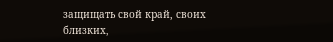защищать свой край, своих близких,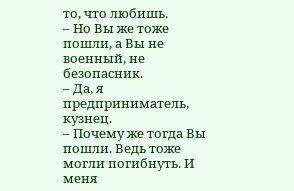то, что любишь.
– Но Вы же тоже пошли, а Вы не военный, не безопасник.
– Да, я предприниматель, кузнец.
– Почему же тогда Вы пошли. Ведь тоже могли погибнуть. И меня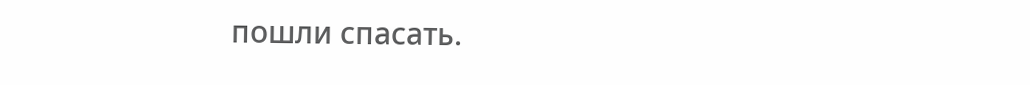пошли спасать.